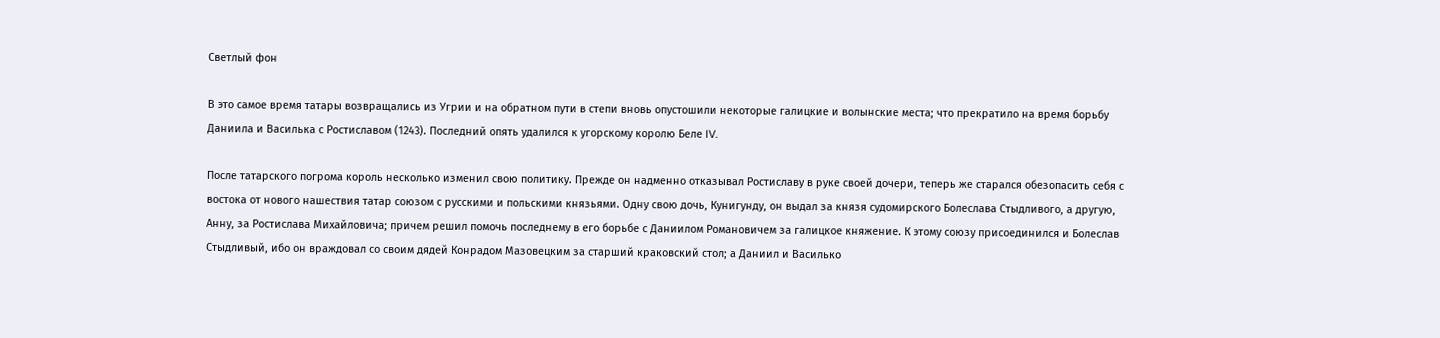Светлый фон

В это самое время татары возвращались из Угрии и на обратном пути в степи вновь опустошили некоторые галицкие и волынские места; что прекратило на время борьбу Даниила и Василька с Ростиславом (1243). Последний опять удалился к угорскому королю Беле IV.

После татарского погрома король несколько изменил свою политику. Прежде он надменно отказывал Ростиславу в руке своей дочери, теперь же старался обезопасить себя с востока от нового нашествия татар союзом с русскими и польскими князьями. Одну свою дочь, Кунигунду, он выдал за князя судомирского Болеслава Стыдливого, а другую, Анну, за Ростислава Михайловича; причем решил помочь последнему в его борьбе с Даниилом Романовичем за галицкое княжение. К этому союзу присоединился и Болеслав Стыдливый, ибо он враждовал со своим дядей Конрадом Мазовецким за старший краковский стол; а Даниил и Василько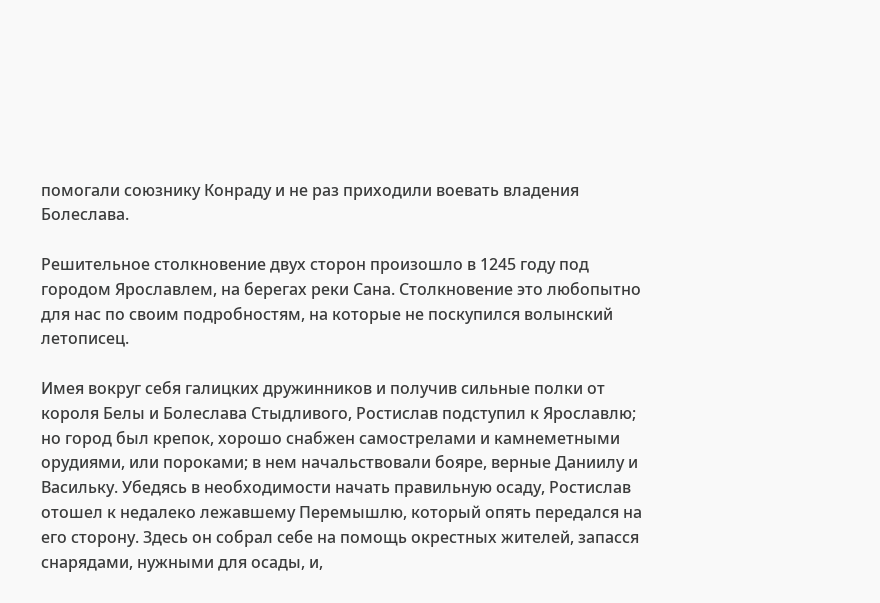помогали союзнику Конраду и не раз приходили воевать владения Болеслава.

Решительное столкновение двух сторон произошло в 1245 году под городом Ярославлем, на берегах реки Сана. Столкновение это любопытно для нас по своим подробностям, на которые не поскупился волынский летописец.

Имея вокруг себя галицких дружинников и получив сильные полки от короля Белы и Болеслава Стыдливого, Ростислав подступил к Ярославлю; но город был крепок, хорошо снабжен самострелами и камнеметными орудиями, или пороками; в нем начальствовали бояре, верные Даниилу и Васильку. Убедясь в необходимости начать правильную осаду, Ростислав отошел к недалеко лежавшему Перемышлю, который опять передался на его сторону. Здесь он собрал себе на помощь окрестных жителей, запасся снарядами, нужными для осады, и,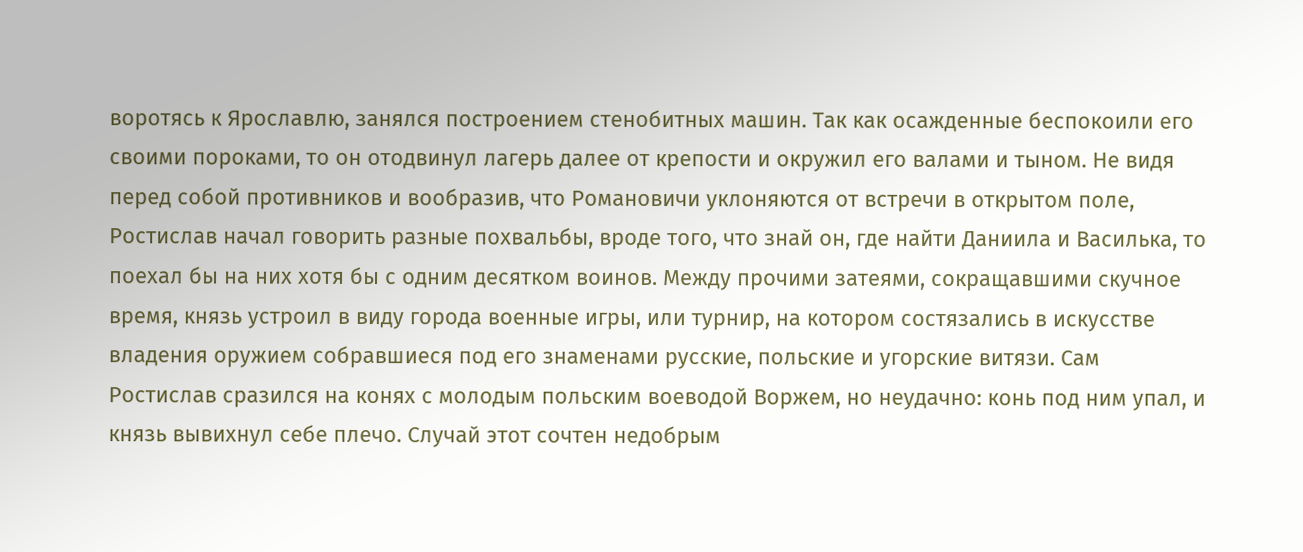воротясь к Ярославлю, занялся построением стенобитных машин. Так как осажденные беспокоили его своими пороками, то он отодвинул лагерь далее от крепости и окружил его валами и тыном. Не видя перед собой противников и вообразив, что Романовичи уклоняются от встречи в открытом поле, Ростислав начал говорить разные похвальбы, вроде того, что знай он, где найти Даниила и Василька, то поехал бы на них хотя бы с одним десятком воинов. Между прочими затеями, сокращавшими скучное время, князь устроил в виду города военные игры, или турнир, на котором состязались в искусстве владения оружием собравшиеся под его знаменами русские, польские и угорские витязи. Сам Ростислав сразился на конях с молодым польским воеводой Воржем, но неудачно: конь под ним упал, и князь вывихнул себе плечо. Случай этот сочтен недобрым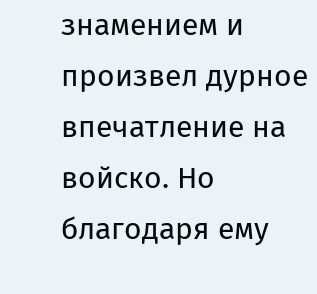знамением и произвел дурное впечатление на войско. Но благодаря ему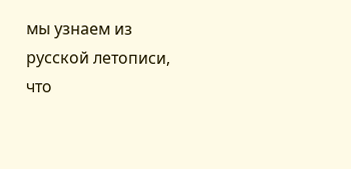мы узнаем из русской летописи, что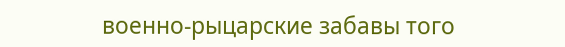военно-рыцарские забавы того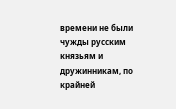времени не были чужды русским князьям и дружинникам, по крайней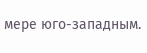мере юго-западным.